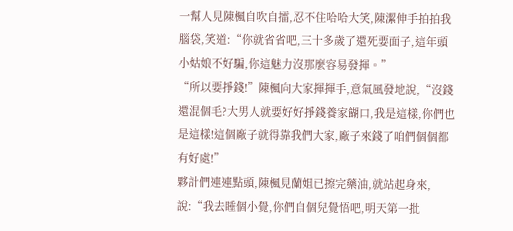一幫人見陳楓自吹自擂,忍不住哈哈大笑,陳潔伸手拍拍我腦袋,笑道:“你就省省吧,三十多歲了還死要面子,這年頭小姑娘不好騙,你這魅力沒那麼容易發揮。”
“所以要掙錢!”陳楓向大家揮揮手,意氣風發地說,“沒錢還混個毛?大男人就要好好掙錢養家餬口,我是這樣,你們也是這樣!這個廠子就得靠我們大家,廠子來錢了咱們個個都有好處!”
夥計們連連點頭,陳楓見蘭姐已擦完藥油,就站起身來,說:“我去睡個小覺,你們自個兒覺悟吧,明天第一批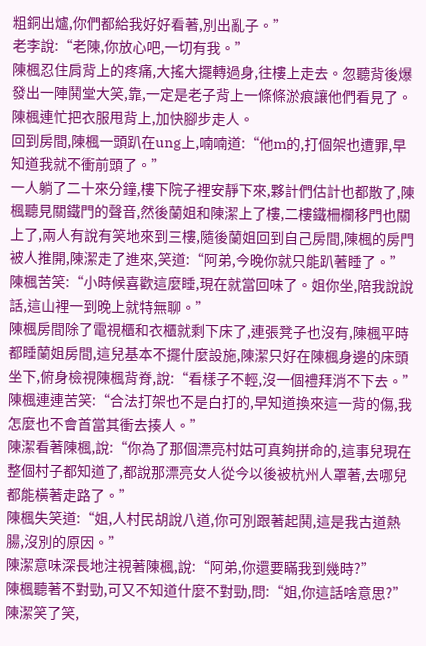粗銅出爐,你們都給我好好看著,別出亂子。”
老李說:“老陳,你放心吧,一切有我。”
陳楓忍住肩背上的疼痛,大搖大擺轉過身,往樓上走去。忽聽背後爆發出一陣鬨堂大笑,靠,一定是老子背上一條條淤痕讓他們看見了。陳楓連忙把衣服甩背上,加快腳步走人。
回到房間,陳楓一頭趴在ung上,喃喃道:“他m的,打個架也遭罪,早知道我就不衝前頭了。”
一人躺了二十來分鐘,樓下院子裡安靜下來,夥計們估計也都散了,陳楓聽見關鐵門的聲音,然後蘭姐和陳潔上了樓,二樓鐵柵欄移門也關上了,兩人有說有笑地來到三樓,隨後蘭姐回到自己房間,陳楓的房門被人推開,陳潔走了進來,笑道:“阿弟,今晚你就只能趴著睡了。”
陳楓苦笑:“小時候喜歡這麼睡,現在就當回味了。姐你坐,陪我說說話,這山裡一到晚上就特無聊。”
陳楓房間除了電視櫃和衣櫃就剩下床了,連張凳子也沒有,陳楓平時都睡蘭姐房間,這兒基本不擺什麼設施,陳潔只好在陳楓身邊的床頭坐下,俯身檢視陳楓背脊,說:“看樣子不輕,沒一個禮拜消不下去。”
陳楓連連苦笑:“合法打架也不是白打的,早知道換來這一背的傷,我怎麼也不會首當其衝去揍人。”
陳潔看著陳楓,說:“你為了那個漂亮村姑可真夠拼命的,這事兒現在整個村子都知道了,都說那漂亮女人從今以後被杭州人罩著,去哪兒都能橫著走路了。”
陳楓失笑道:“姐,人村民胡說八道,你可別跟著起鬨,這是我古道熱腸,沒別的原因。”
陳潔意味深長地注視著陳楓,說:“阿弟,你還要瞞我到幾時?”
陳楓聽著不對勁,可又不知道什麼不對勁,問:“姐,你這話啥意思?”
陳潔笑了笑,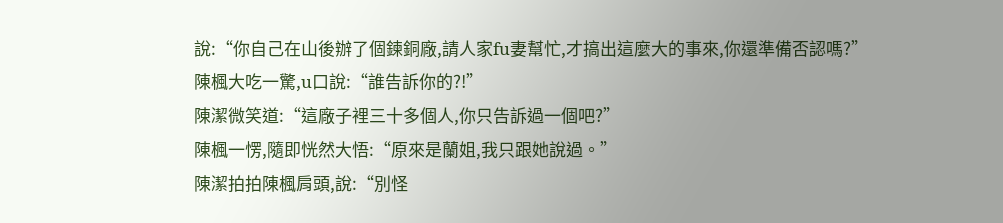說:“你自己在山後辦了個鍊銅廠,請人家fu妻幫忙,才搞出這麼大的事來,你還準備否認嗎?”
陳楓大吃一驚,u口說:“誰告訴你的?!”
陳潔微笑道:“這廠子裡三十多個人,你只告訴過一個吧?”
陳楓一愣,隨即恍然大悟:“原來是蘭姐,我只跟她說過。”
陳潔拍拍陳楓肩頭,說:“別怪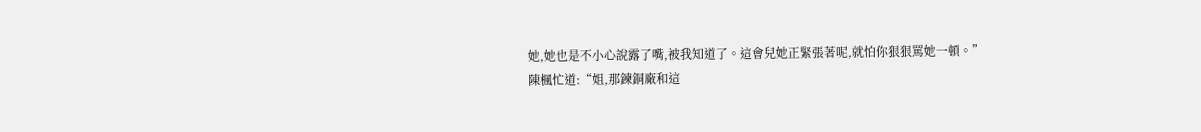她,她也是不小心說露了嘴,被我知道了。這會兒她正緊張著呢,就怕你狠狠罵她一頓。”
陳楓忙道:“姐,那鍊銅廠和這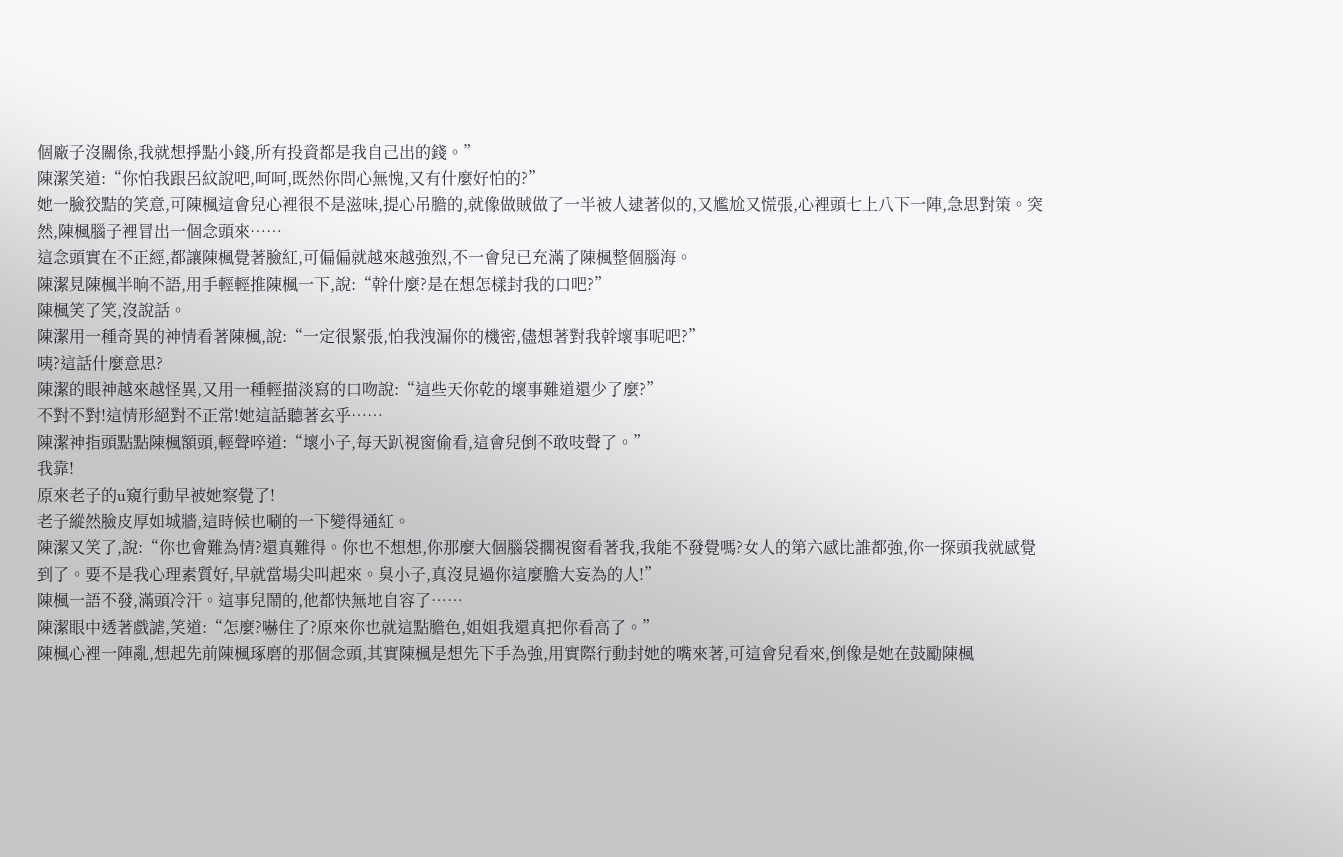個廠子沒關係,我就想掙點小錢,所有投資都是我自己出的錢。”
陳潔笑道:“你怕我跟呂紋說吧,呵呵,既然你問心無愧,又有什麼好怕的?”
她一臉狡黠的笑意,可陳楓這會兒心裡很不是滋味,提心吊膽的,就像做賊做了一半被人逮著似的,又尷尬又慌張,心裡頭七上八下一陣,急思對策。突然,陳楓腦子裡冒出一個念頭來……
這念頭實在不正經,都讓陳楓覺著臉紅,可偏偏就越來越強烈,不一會兒已充滿了陳楓整個腦海。
陳潔見陳楓半晌不語,用手輕輕推陳楓一下,說:“幹什麼?是在想怎樣封我的口吧?”
陳楓笑了笑,沒說話。
陳潔用一種奇異的神情看著陳楓,說:“一定很緊張,怕我洩漏你的機密,儘想著對我幹壞事呢吧?”
咦?這話什麼意思?
陳潔的眼神越來越怪異,又用一種輕描淡寫的口吻說:“這些天你乾的壞事難道還少了麼?”
不對不對!這情形絕對不正常!她這話聽著玄乎……
陳潔神指頭點點陳楓額頭,輕聲啐道:“壞小子,每天趴視窗偷看,這會兒倒不敢吱聲了。”
我靠!
原來老子的u窺行動早被她察覺了!
老子縱然臉皮厚如城牆,這時候也唰的一下變得通紅。
陳潔又笑了,說:“你也會難為情?還真難得。你也不想想,你那麼大個腦袋擱視窗看著我,我能不發覺嗎?女人的第六感比誰都強,你一探頭我就感覺到了。要不是我心理素質好,早就當場尖叫起來。臭小子,真沒見過你這麼膽大妄為的人!”
陳楓一語不發,滿頭冷汗。這事兒鬧的,他都快無地自容了……
陳潔眼中透著戲謔,笑道:“怎麼?嚇住了?原來你也就這點膽色,姐姐我還真把你看高了。”
陳楓心裡一陣亂,想起先前陳楓琢磨的那個念頭,其實陳楓是想先下手為強,用實際行動封她的嘴來著,可這會兒看來,倒像是她在鼓勵陳楓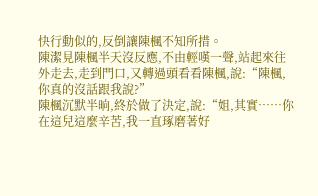快行動似的,反倒讓陳楓不知所措。
陳潔見陳楓半天沒反應,不由輕嘆一聲,站起來往外走去,走到門口,又轉過頭看看陳楓,說:“陳楓,你真的沒話跟我說?”
陳楓沉默半晌,終於做了決定,說:“姐,其實……你在這兒這麼辛苦,我一直琢磨著好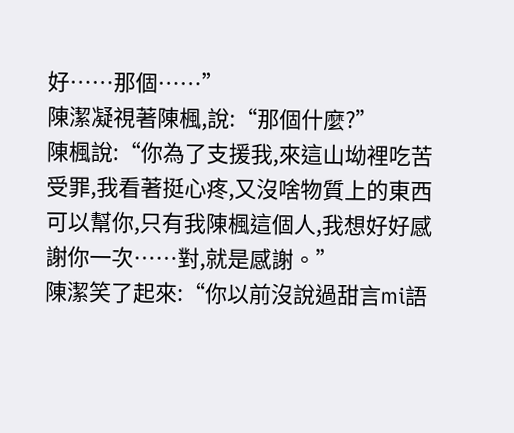好……那個……”
陳潔凝視著陳楓,說:“那個什麼?”
陳楓說:“你為了支援我,來這山坳裡吃苦受罪,我看著挺心疼,又沒啥物質上的東西可以幫你,只有我陳楓這個人,我想好好感謝你一次……對,就是感謝。”
陳潔笑了起來:“你以前沒說過甜言mi語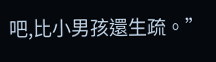吧,比小男孩還生疏。”